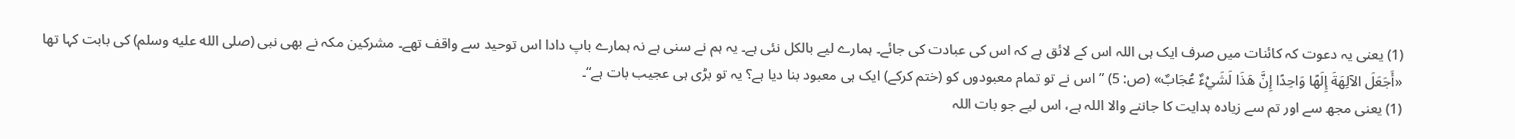(1) یعنی یہ دعوت کہ کائنات میں صرف ایک ہی اللہ اس کے لائق ہے کہ اس کی عبادت کی جائے۔ ہمارے لیے بالکل نئی ہے۔ یہ ہم نے سنی ہے نہ ہمارے باپ دادا اس توحید سے واقف تھے۔ مشرکین مکہ نے بھی نبی (صلى الله عليه وسلم) کی بابت کہا تھا «أَجَعَلَ الآلِهَةَ إِلَهًا وَاحِدًا إِنَّ هَذَا لَشَيْءٌ عُجَابٌ» (ص: 5) ”اس نے تو تمام معبودوں کو (ختم کرکے) ایک ہی معبود بنا دیا ہے؟ یہ تو بڑی ہی عجیب بات ہے“۔
(1) یعنی مجھ سے اور تم سے زیادہ ہدایت کا جاننے والا اللہ ہے، اس لیے جو بات اللہ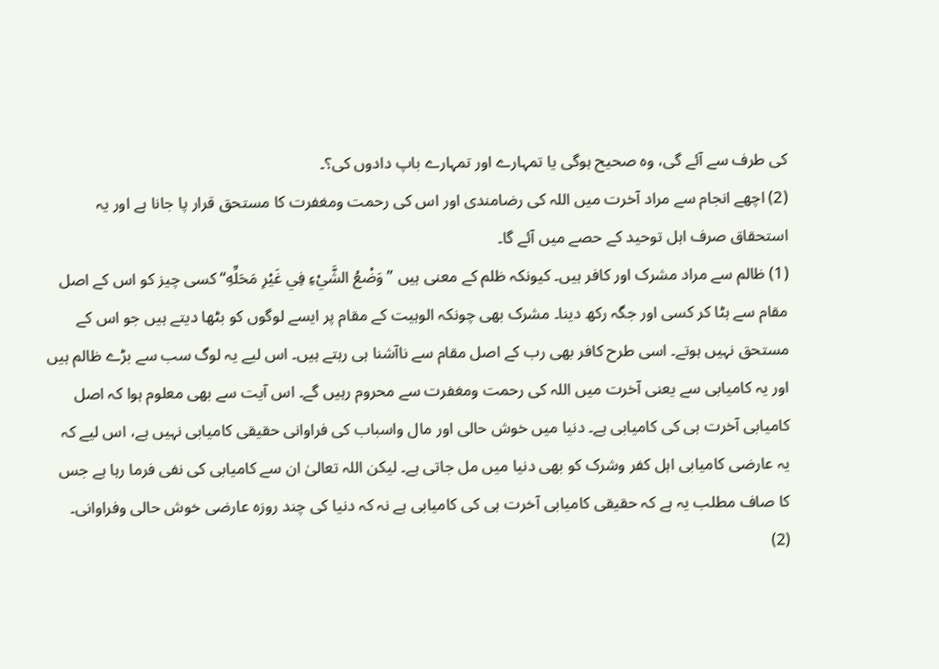کی طرف سے آئے گی، وہ صحیح ہوگی یا تمہارے اور تمہارے باپ دادوں کی؟۔
(2) اچھے انجام سے مراد آخرت میں اللہ کی رضامندی اور اس کی رحمت ومغفرت کا مستحق قرار پا جانا ہے اور یہ استحقاق صرف اہل توحید کے حصے میں آئے گا۔
(1) ظالم سے مراد مشرک اور کافر ہیں۔ کیونکہ ظلم کے معنی ہیں ”وَضْعُ الشَّيْءِ فِي غَيْرِ مَحَلِّهِ“ کسی چیز کو اس کے اصل مقام سے ہٹا کر کسی اور جگہ رکھ دینا۔ مشرک بھی چونکہ الوہیت کے مقام پر ایسے لوگوں کو بٹھا دیتے ہیں جو اس کے مستحق نہیں ہوتے۔ اسی طرح کافر بھی رب کے اصل مقام سے ناآشنا ہی رہتے ہیں۔ اس لیے یہ لوگ سب سے بڑے ظالم ہیں اور یہ کامیابی سے یعنی آخرت میں اللہ کی رحمت ومغفرت سے محروم رہیں گے۔ اس آیت سے بھی معلوم ہوا کہ اصل کامیابی آخرت ہی کی کامیابی ہے۔ دنیا میں خوش حالی اور مال واسباب کی فراوانی حقیقی کامیابی نہیں ہے، اس لیے کہ یہ عارضی کامیابی اہل کفر وشرک کو بھی دنیا میں مل جاتی ہے۔ لیکن اللہ تعالیٰ ان سے کامیابی کی نفی فرما رہا ہے جس کا صاف مطلب یہ ہے کہ حقیقی کامیابی آخرت ہی کی کامیابی ہے نہ کہ دنیا کی چند روزہ عارضی خوش حالی وفراوانی۔
(2)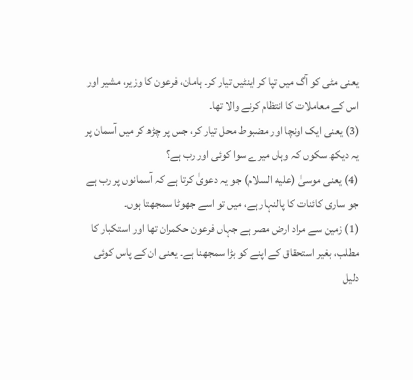یعنی مٹی کو آگ میں تپا کر اینٹیں تیار کر۔ ہامان، فرعون کا وزیر، مشیر اور اس کے معاملات کا انتظام کرنے والا تھا۔
(3) یعنی ایک اونچا اور مضبوط محل تیار کر، جس پر چڑھ کر میں آسمان پر یہ دیکھ سکوں کہ وہاں میرے سوا کوئی اور رب ہے؟
(4) یعنی موسیٰ (عليه السلام) جو یہ دعویٰ کرتا ہے کہ آسمانوں پر رب ہے جو ساری کائنات کا پالنہار ہے، میں تو اسے جھوٹا سمجھتا ہوں۔
(1) زمین سے مراد ارض مصر ہے جہاں فرعون حکمران تھا اور استکبار کا مطلب، بغیر استحقاق کے اپنے کو بڑا سمجھنا ہے۔ یعنی ان کے پاس کوئی دلیل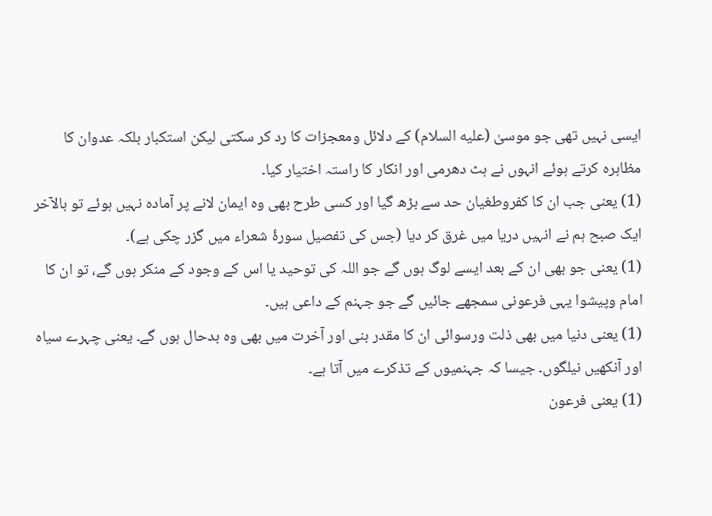ایسی نہیں تھی جو موسیٰ (عليه السلام) کے دلائل ومعجزات کا رد کر سکتی لیکن استکبار بلکہ عدوان کا مظاہرہ کرتے ہوئے انہوں نے ہٹ دھرمی اور انکار کا راستہ اختیار کیا۔
(1) یعنی جب ان کا کفروطغیان حد سے بڑھ گیا اور کسی طرح بھی وہ ایمان لانے پر آمادہ نہیں ہوئے تو بالآخر ایک صبح ہم نے انہیں دریا میں غرق کر دیا (جس کی تفصیل سورۂ شعراء میں گزر چکی ہے)۔
(1) یعنی جو بھی ان کے بعد ایسے لوگ ہوں گے جو اللہ کی توحید یا اس کے وجود کے منکر ہوں گے، تو ان کا امام وپیشوا یہی فرعونی سمجھے جائیں گے جو جہنم کے داعی ہیں۔
(1) یعنی دنیا میں بھی ذلت ورسوائی ان کا مقدر بنی اور آخرت میں بھی وہ بدحال ہوں گے۔ یعنی چہرے سیاہ اور آنکھیں نیلگوں۔ جیسا کہ جہنمیوں کے تذکرے میں آتا ہے۔
(1) یعنی فرعون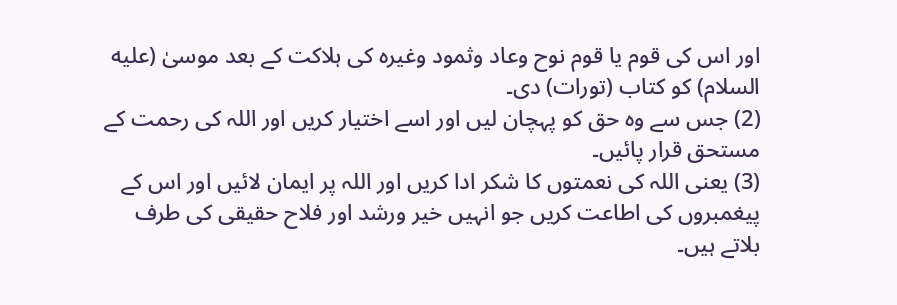اور اس کی قوم یا قوم نوح وعاد وثمود وغیرہ کی ہلاکت کے بعد موسیٰ (عليه السلام) کو کتاب (تورات) دی۔
(2) جس سے وہ حق کو پہچان لیں اور اسے اختیار کریں اور اللہ کی رحمت کے مستحق قرار پائیں۔
(3) یعنی اللہ کی نعمتوں کا شکر ادا کریں اور اللہ پر ایمان لائیں اور اس کے پیغمبروں کی اطاعت کریں جو انہیں خیر ورشد اور فلاح حقیقی کی طرف بلاتے ہیں۔